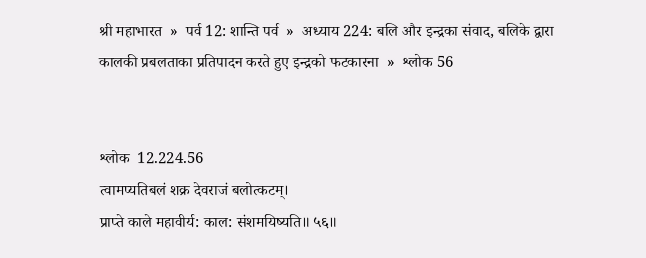श्री महाभारत  »  पर्व 12: शान्ति पर्व  »  अध्याय 224: बलि और इन्द्रका संवाद, बलिके द्वारा कालकी प्रबलताका प्रतिपादन करते हुए इन्द्रको फटकारना  »  श्लोक 56


श्लोक  12.224.56
त्वामप्यतिबलं शक्र देवराजं बलोत्कटम्।
प्राप्ते काले महावीर्य: काल: संशमयिष्यति॥ ५६॥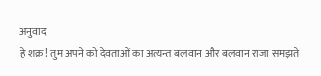अनुवाद
हे शक्र! तुम अपने को देवताओं का अत्यन्त बलवान और बलवान राजा समझते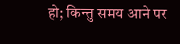हो; किन्तु समय आने पर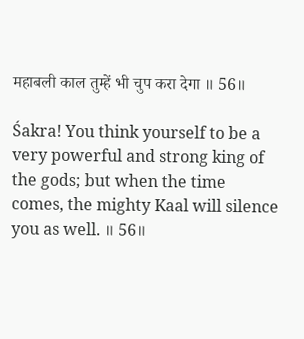महाबली काल तुम्हें भी चुप करा देगा ॥ 56॥

Śakra! You think yourself to be a very powerful and strong king of the gods; but when the time comes, the mighty Kaal will silence you as well. ॥ 56॥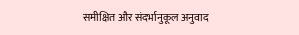समीक्षित और संदर्भानुकूल अनुवाद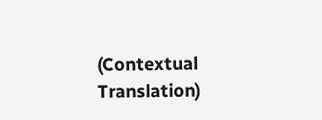(Contextual Translation)